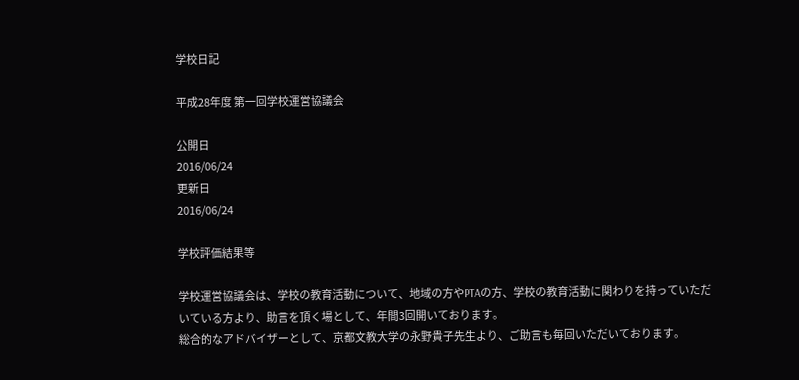学校日記

平成28年度 第一回学校運営協議会

公開日
2016/06/24
更新日
2016/06/24

学校評価結果等

学校運営協議会は、学校の教育活動について、地域の方やPTAの方、学校の教育活動に関わりを持っていただいている方より、助言を頂く場として、年間3回開いております。
総合的なアドバイザーとして、京都文教大学の永野貴子先生より、ご助言も毎回いただいております。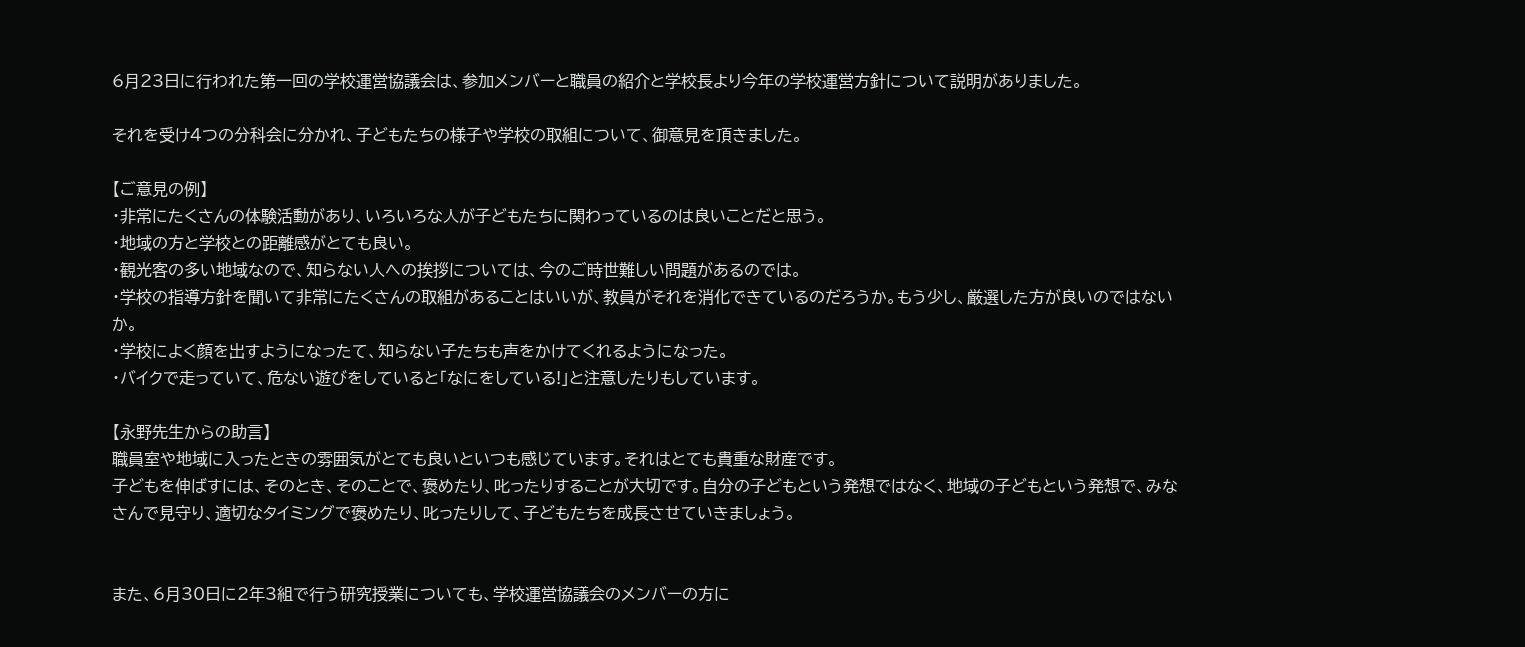6月23日に行われた第一回の学校運営協議会は、参加メンバーと職員の紹介と学校長より今年の学校運営方針について説明がありました。

それを受け4つの分科会に分かれ、子どもたちの様子や学校の取組について、御意見を頂きました。

【ご意見の例】
・非常にたくさんの体験活動があり、いろいろな人が子どもたちに関わっているのは良いことだと思う。
・地域の方と学校との距離感がとても良い。
・観光客の多い地域なので、知らない人への挨拶については、今のご時世難しい問題があるのでは。
・学校の指導方針を聞いて非常にたくさんの取組があることはいいが、教員がそれを消化できているのだろうか。もう少し、厳選した方が良いのではないか。
・学校によく顔を出すようになったて、知らない子たちも声をかけてくれるようになった。
・バイクで走っていて、危ない遊びをしていると「なにをしている!」と注意したりもしています。

【永野先生からの助言】
職員室や地域に入ったときの雰囲気がとても良いといつも感じています。それはとても貴重な財産です。
子どもを伸ばすには、そのとき、そのことで、褒めたり、叱ったりすることが大切です。自分の子どもという発想ではなく、地域の子どもという発想で、みなさんで見守り、適切なタイミングで褒めたり、叱ったりして、子どもたちを成長させていきましょう。


また、6月30日に2年3組で行う研究授業についても、学校運営協議会のメンバーの方に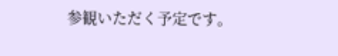参観いただく予定です。